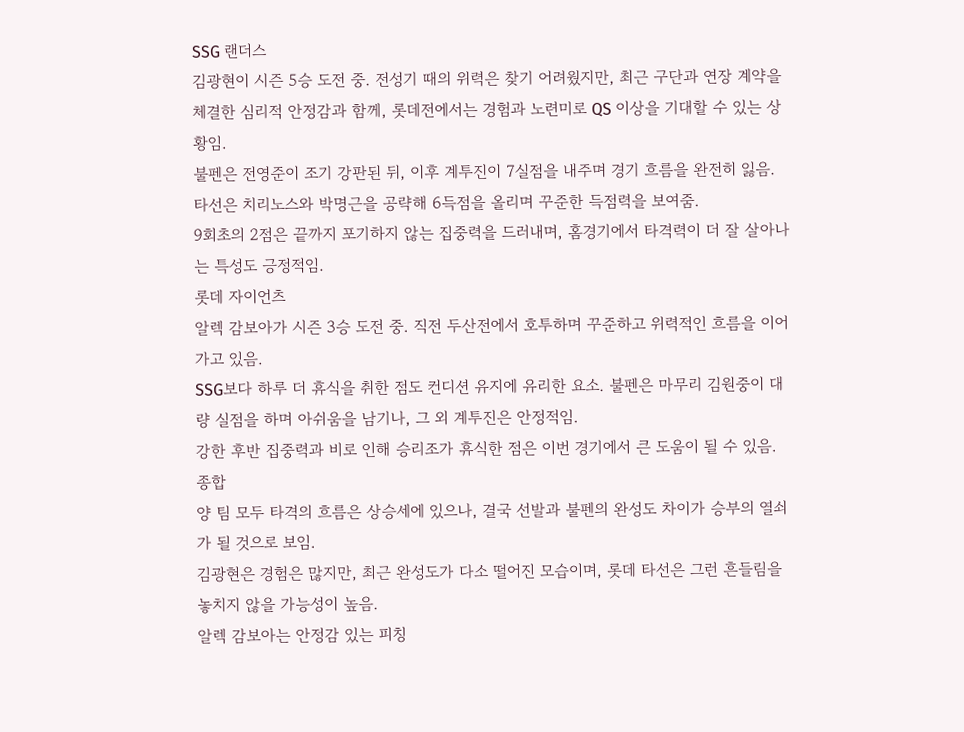SSG 랜더스
김광현이 시즌 5승 도전 중. 전성기 때의 위력은 찾기 어려웠지만, 최근 구단과 연장 계약을 체결한 심리적 안정감과 함께, 롯데전에서는 경험과 노련미로 QS 이상을 기대할 수 있는 상황임.
불펜은 전영준이 조기 강판된 뒤, 이후 계투진이 7실점을 내주며 경기 흐름을 완전히 잃음. 타선은 치리노스와 박명근을 공략해 6득점을 올리며 꾸준한 득점력을 보여줌.
9회초의 2점은 끝까지 포기하지 않는 집중력을 드러내며, 홈경기에서 타격력이 더 잘 살아나는 특성도 긍정적임.
롯데 자이언츠
알렉 감보아가 시즌 3승 도전 중. 직전 두산전에서 호투하며 꾸준하고 위력적인 흐름을 이어가고 있음.
SSG보다 하루 더 휴식을 취한 점도 컨디션 유지에 유리한 요소. 불펜은 마무리 김원중이 대량 실점을 하며 아쉬움을 남기나, 그 외 계투진은 안정적임.
강한 후반 집중력과 비로 인해 승리조가 휴식한 점은 이번 경기에서 큰 도움이 될 수 있음.
종합
양 팀 모두 타격의 흐름은 상승세에 있으나, 결국 선발과 불펜의 완성도 차이가 승부의 열쇠가 될 것으로 보임.
김광현은 경험은 많지만, 최근 완성도가 다소 떨어진 모습이며, 롯데 타선은 그런 흔들림을 놓치지 않을 가능성이 높음.
알렉 감보아는 안정감 있는 피칭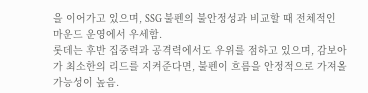을 이어가고 있으며, SSG 불펜의 불안정성과 비교할 때 전체적인 마운드 운영에서 우세함.
롯데는 후반 집중력과 공격력에서도 우위를 점하고 있으며, 감보아가 최소한의 리드를 지켜준다면, 불펜이 흐름을 안정적으로 가져올 가능성이 높음.